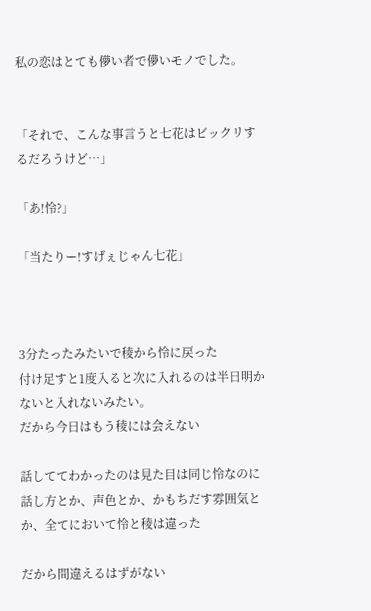私の恋はとても儚い者で儚いモノでした。


「それで、こんな事言うと七花はビックリするだろうけど…」

「あ!怜?」

「当たりー!すげぇじゃん七花」



3分たったみたいで稜から怜に戻った
付け足すと1度入ると次に入れるのは半日明かないと入れないみたい。
だから今日はもう稜には会えない

話しててわかったのは見た目は同じ怜なのに話し方とか、声色とか、かもちだす雰囲気とか、全てにおいて怜と稜は違った

だから間違えるはずがない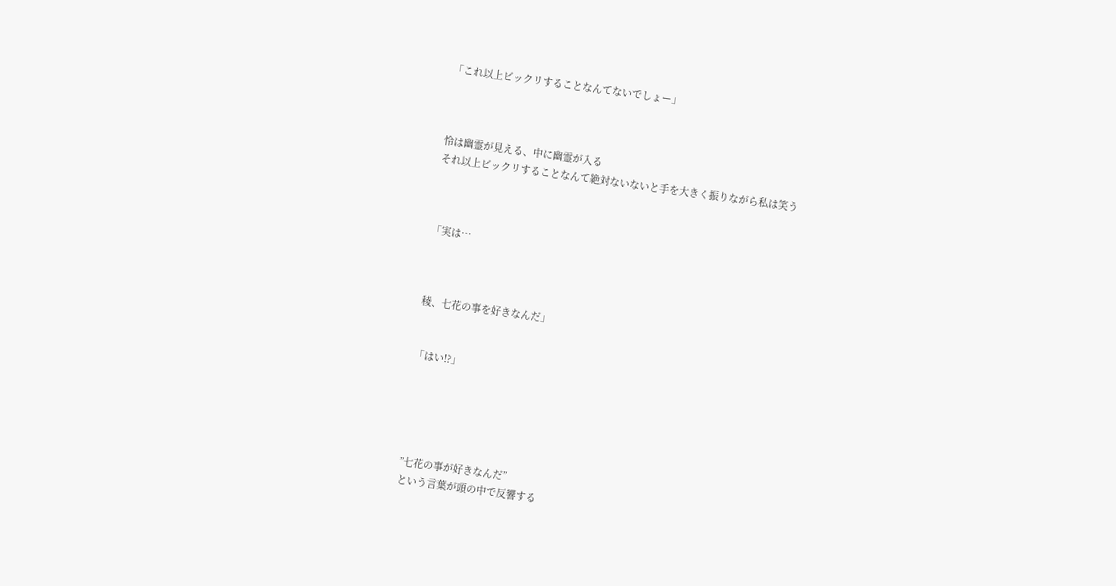「これ以上ビックリすることなんてないでしょー」



怜は幽霊が見える、中に幽霊が入る
それ以上ビックリすることなんて絶対ないないと手を大きく振りながら私は笑う



「実は…



稜、七花の事を好きなんだ」


「はい!?」





”七花の事が好きなんだ”
という言葉が頭の中で反響する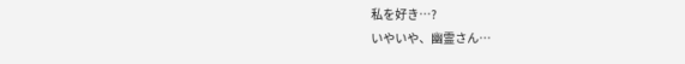私を好き…?
いやいや、幽霊さん…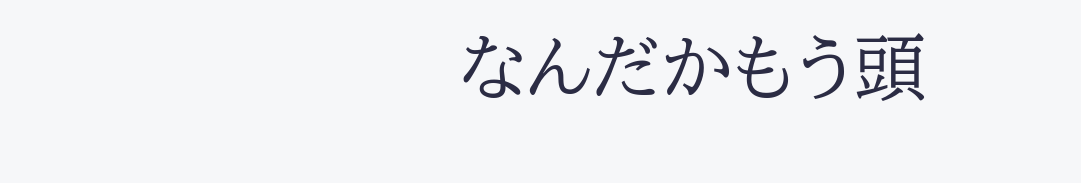なんだかもう頭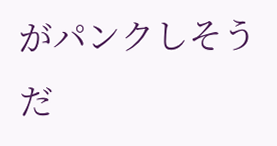がパンクしそうだ